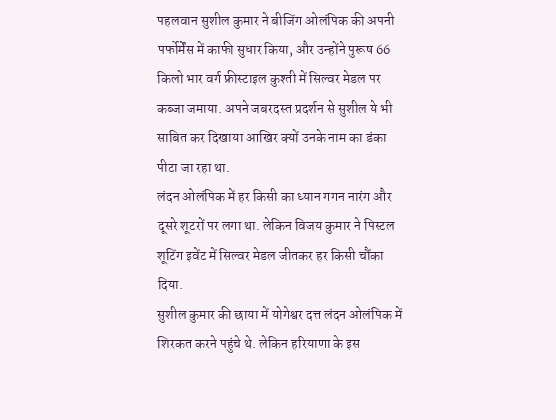पहलवान सुशील कुमार ने बीजिंग ओलंपिक की अपनी पर्फोर्मेंस में काफी सुधार किया, और उन्होंने पुरूष 66 किलो भार वर्ग फ्रीस्टाइल कुश्ती में सिल्वर मेडल पर कब्जा जमाया. अपने जबरदस्त प्रदर्शन से सुशील ये भी साबित कर दिखाया आखिर क्यों उनके नाम का डंका पीटा जा रहा था.
लंदन ओलंपिक में हर किसी का ध्यान गगन नारंग और दूसरे शूटरों पर लगा था. लेकिन विजय कुमार ने पिस्टल शूटिंग इवेंट में सिल्वर मेडल जीतकर हर किसी चौंका दिया.
सुशील कुमार की छाया में योगेश्वर दत्त लंदन ओलंपिक में शिरकत करने पहुंचे थे. लेकिन हरियाणा के इस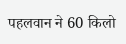पहलवान ने 60 किलो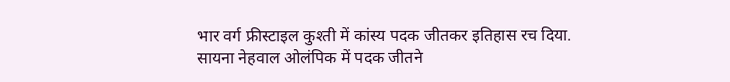भार वर्ग फ्रीस्टाइल कुश्ती में कांस्य पदक जीतकर इतिहास रच दिया.
सायना नेहवाल ओलंपिक में पदक जीतने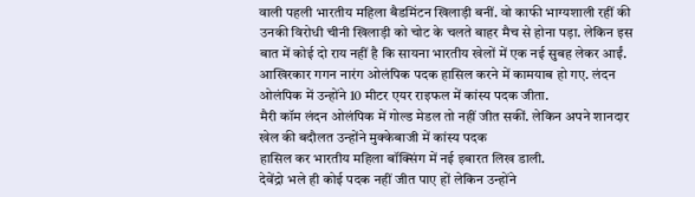वाली पहली भारतीय महिला बैडमिंटन खिलाड़ी बनीं. वो काफी भाग्यशाली रहीं की उनकी विरोधी चीनी खिलाड़ी को चोट के चलते बाहर मैच से होना पड़ा. लेकिन इस बात में कोई दो राय नहीं है कि सायना भारतीय खेलों में एक नई सुबह लेकर आईं.
आखिरकार गगन नारंग ओलंपिक पदक हासिल करने में कामयाब हो गए. लंदन ओलंपिक में उन्होंने 10 मीटर एयर राइफल में कांस्य पदक जीता.
मैरी कॉम लंदन ओलंपिक में गोल्ड मेडल तो नहीं जीत सकीं. लेकिन अपने शानदार खेल की बदौलत उन्होंने मुक्केबाजी में कांस्य पदक
हासिल कर भारतीय महिला बॉक्सिंग में नई इबारत लिख डाली.
देवेंद्रो भले ही कोई पदक नहीं जीत पाए हों लेकिन उन्होंने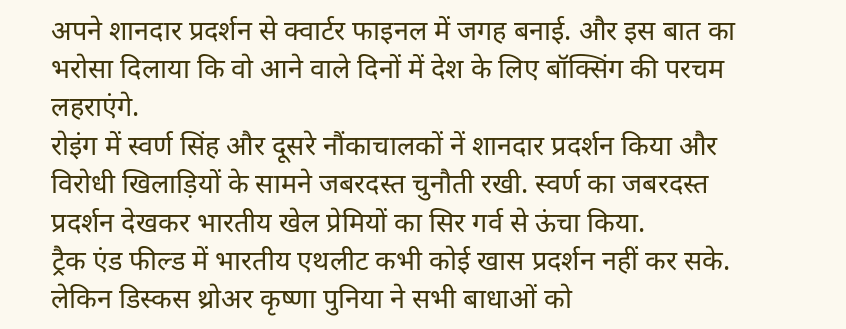अपने शानदार प्रदर्शन से क्वार्टर फाइनल में जगह बनाई. और इस बात का भरोसा दिलाया कि वो आने वाले दिनों में देश के लिए बॉक्सिंग की परचम लहराएंगे.
रोइंग में स्वर्ण सिंह और दूसरे नौंकाचालकों नें शानदार प्रदर्शन किया और विरोधी खिलाड़ियों के सामने जबरदस्त चुनौती रखी. स्वर्ण का जबरदस्त प्रदर्शन देखकर भारतीय खेल प्रेमियों का सिर गर्व से ऊंचा किया.
ट्रैक एंड फील्ड में भारतीय एथलीट कभी कोई खास प्रदर्शन नहीं कर सके. लेकिन डिस्कस थ्रोअर कृष्णा पुनिया ने सभी बाधाओं को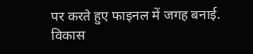पर करते हुए फाइनल में जगह बनाई.
विकास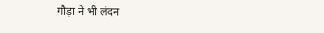गौड़ा ने भी लंदन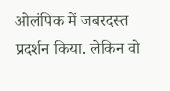ओलंपिक में जबरदस्त प्रदर्शन किया. लेकिन वो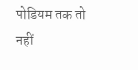पोडियम तक तो नहीं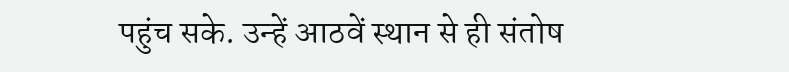पहुंच सके. उन्हें आठवें स्थान से ही संतोष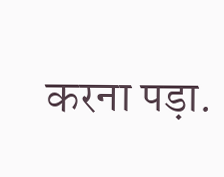करना पड़ा.